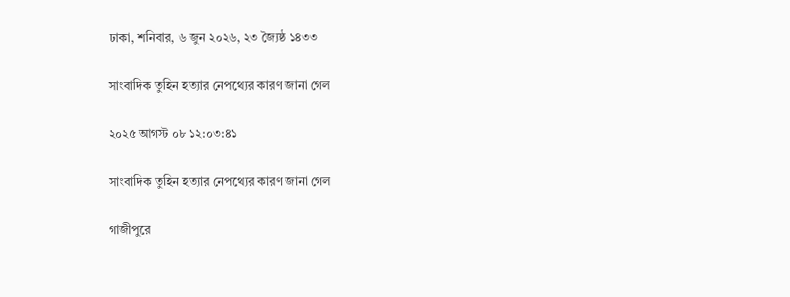ঢাকা, শনিবার, ৬ জুন ২০২৬, ২৩ জ্যৈষ্ঠ ১৪৩৩

সাংবাদিক তুহিন হত্যার নেপথ্যের কারণ জানা গেল

২০২৫ আগস্ট ০৮ ১২:০৩:৪১

সাংবাদিক তুহিন হত্যার নেপথ্যের কারণ জানা গেল

গাজীপুরে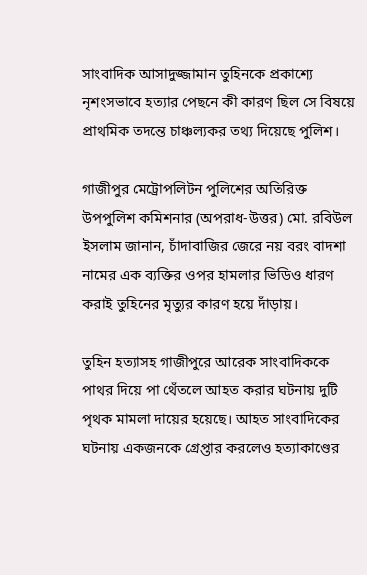সাংবাদিক আসাদুজ্জামান তুহিনকে প্রকাশ্যে নৃশংসভাবে হত্যার পেছনে কী কারণ ছিল সে বিষয়ে প্রাথমিক তদন্তে চাঞ্চল্যকর তথ্য দিয়েছে পুলিশ।

গাজীপুর মেট্রোপলিটন পুলিশের অতিরিক্ত উপপুলিশ কমিশনার (অপরাধ-উত্তর) মো. রবিউল ইসলাম জানান, চাঁদাবাজির জেরে নয় বরং বাদশা নামের এক ব্যক্তির ওপর হামলার ভিডিও ধারণ করাই তুহিনের মৃত্যুর কারণ হয়ে দাঁড়ায়।

তুহিন হত্যাসহ গাজীপুরে আরেক সাংবাদিককে পাথর দিয়ে পা থেঁতলে আহত করার ঘটনায় দুটি পৃথক মামলা দায়ের হয়েছে। আহত সাংবাদিকের ঘটনায় একজনকে গ্রেপ্তার করলেও হত্যাকাণ্ডের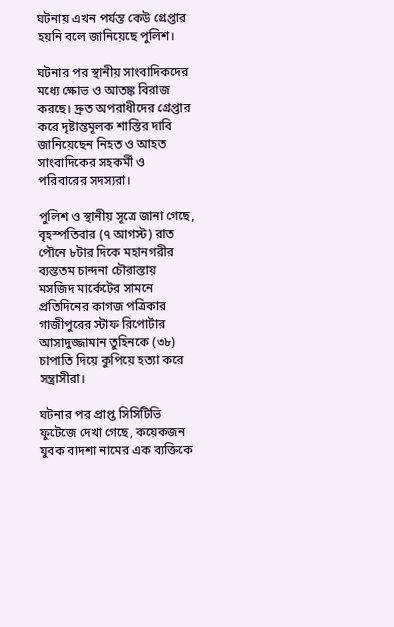ঘটনায় এখন পর্যন্ত কেউ গ্রেপ্তার হয়নি বলে জানিয়েছে পুলিশ।

ঘটনার পর স্থানীয় সাংবাদিকদের মধ্যে ক্ষোভ ও আতঙ্ক বিরাজ করছে। দ্রুত অপরাধীদের গ্রেপ্তার করে দৃষ্টান্তমূলক শাস্তির দাবি জানিয়েছেন নিহত ও আহত সাংবাদিকের সহকর্মী ও পরিবারের সদস্যরা।

পুলিশ ও স্থানীয় সূত্রে জানা গেছে, বৃহস্পতিবার (৭ আগস্ট) রাত পৌনে ৮টার দিকে মহানগরীর ব্যস্ততম চান্দনা চৌরাস্তায় মসজিদ মার্কেটের সামনে প্রতিদিনের কাগজ পত্রিকার গাজীপুরের স্টাফ রিপোর্টার আসাদুজ্জামান তুহিনকে (৩৮) চাপাতি দিয়ে কুপিয়ে হত্যা করে সন্ত্রাসীরা।

ঘটনার পর প্রাপ্ত সিসিটিভি ফুটেজে দেখা গেছে, কয়েকজন যুবক বাদশা নামের এক ব্যক্তিকে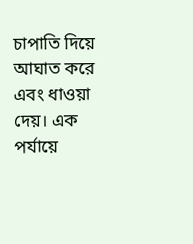চাপাতি দিয়ে আঘাত করে এবং ধাওয়া দেয়। এক পর্যায়ে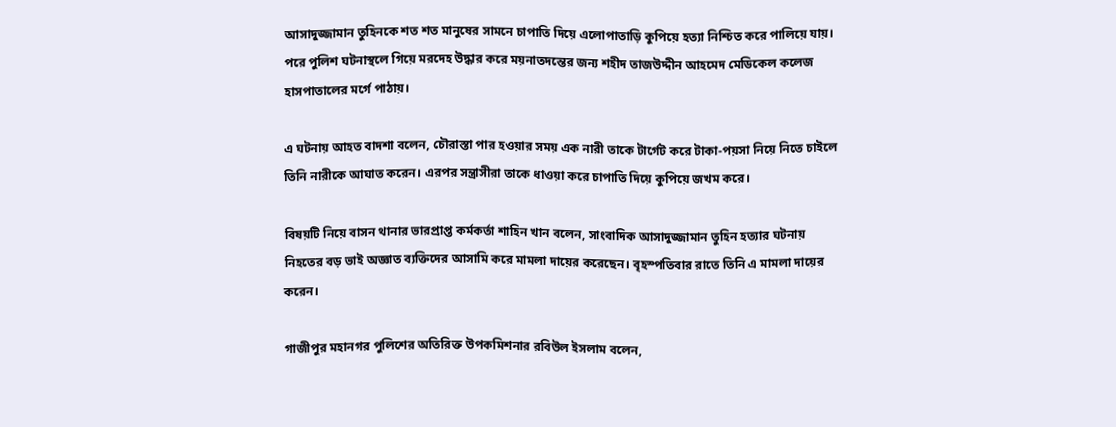আসাদুজ্জামান তুহিনকে শত শত মানুষের সামনে চাপাতি দিয়ে এলোপাতাড়ি কুপিয়ে হত্যা নিশ্চিত করে পালিয়ে যায়। পরে পুলিশ ঘটনাস্থলে গিয়ে মরদেহ উদ্ধার করে ময়নাতদন্তের জন্য শহীদ তাজউদ্দীন আহমেদ মেডিকেল কলেজ হাসপাতালের মর্গে পাঠায়।

এ ঘটনায় আহত বাদশা বলেন, চৌরাস্তা পার হওয়ার সময় এক নারী তাকে টার্গেট করে টাকা-পয়সা নিয়ে নিতে চাইলে তিনি নারীকে আঘাত করেন। এরপর সন্ত্রাসীরা তাকে ধাওয়া করে চাপাতি দিয়ে কুপিয়ে জখম করে।

বিষয়টি নিয়ে বাসন থানার ভারপ্রাপ্ত কর্মকর্তা শাহিন খান বলেন, সাংবাদিক আসাদুজ্জামান তুহিন হত্যার ঘটনায় নিহতের বড় ভাই অজ্ঞাত ব্যক্তিদের আসামি করে মামলা দায়ের করেছেন। বৃহস্পতিবার রাতে তিনি এ মামলা দায়ের করেন।

গাজীপুর মহানগর পুলিশের অতিরিক্ত উপকমিশনার রবিউল ইসলাম বলেন,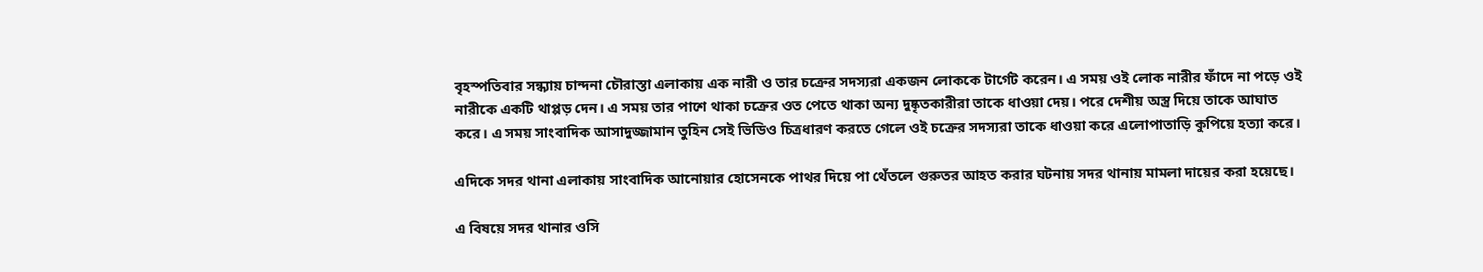বৃহস্পতিবার সন্ধ্যায় চান্দনা চৌরাস্তা এলাকায় এক নারী ও তার চক্রের সদস্যরা একজন লোককে টার্গেট করেন। এ সময় ওই লোক নারীর ফাঁদে না পড়ে ওই নারীকে একটি থাপ্পড় দেন। এ সময় তার পাশে থাকা চক্রের ওত পেতে থাকা অন্য দুষ্কৃতকারীরা তাকে ধাওয়া দেয়। পরে দেশীয় অস্ত্র দিয়ে তাকে আঘাত করে। এ সময় সাংবাদিক আসাদুজ্জামান তুহিন সেই ভিডিও চিত্রধারণ করতে গেলে ওই চক্রের সদস্যরা তাকে ধাওয়া করে এলোপাতাড়ি কুপিয়ে হত্যা করে।

এদিকে সদর থানা এলাকায় সাংবাদিক আনোয়ার হোসেনকে পাথর দিয়ে পা থেঁতলে গুরুতর আহত করার ঘটনায় সদর থানায় মামলা দায়ের করা হয়েছে।‌

এ বিষয়ে সদর থানার ওসি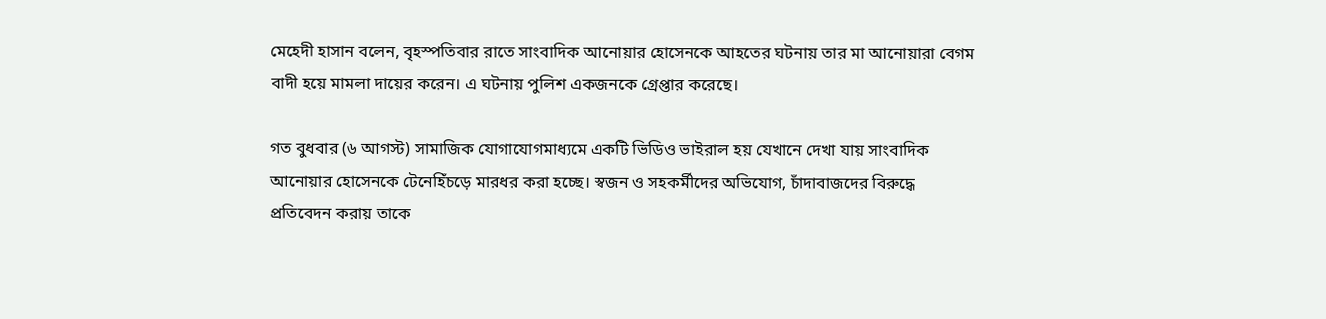মেহেদী হাসান বলেন, বৃহস্পতিবার রাতে সাংবাদিক আনোয়ার হোসেনকে আহতের ঘটনায় তার মা আনোয়ারা বেগম বাদী হয়ে মামলা দায়ের করেন। এ ঘটনায় পুলিশ একজনকে গ্রেপ্তার করেছে।

গত বুধবার (৬ আগস্ট) সামাজিক যোগাযোগমাধ্যমে একটি ভিডিও ভাইরাল হয় যেখানে দেখা যায় সাংবাদিক আনোয়ার হোসেনকে টেনেহিঁচড়ে মারধর করা হচ্ছে। স্বজন ও সহকর্মীদের অভিযোগ, চাঁদাবাজদের বিরুদ্ধে প্রতিবেদন করায় তাকে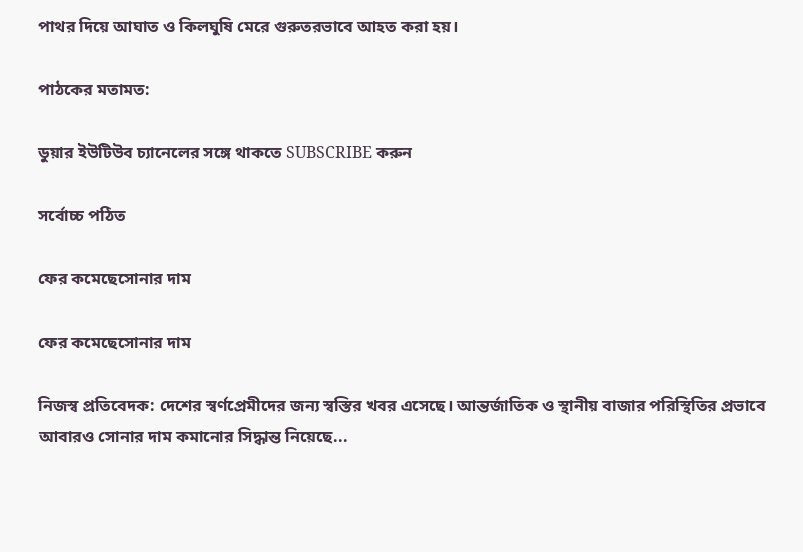পাথর দিয়ে আঘাত ও কিলঘুষি মেরে গুরুতরভাবে আহত করা হয়।

পাঠকের মতামত:

ডুয়ার ইউটিউব চ্যানেলের সঙ্গে থাকতে SUBSCRIBE করুন

সর্বোচ্চ পঠিত

ফের কমেছেসোনার দাম

ফের কমেছেসোনার দাম

নিজস্ব প্রতিবেদক: দেশের স্বর্ণপ্রেমীদের জন্য স্বস্তির খবর এসেছে। আন্তর্জাতিক ও স্থানীয় বাজার পরিস্থিতির প্রভাবে আবারও সোনার দাম কমানোর সিদ্ধান্ত নিয়েছে...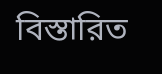বিস্তারিত